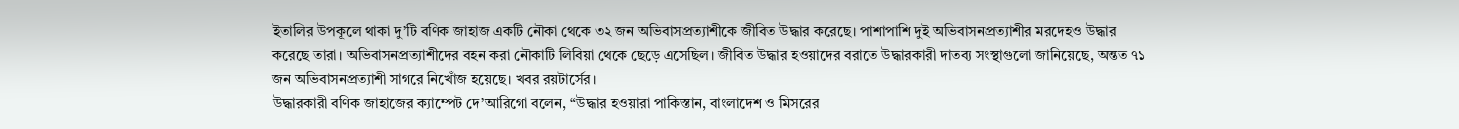ইতালির উপকূলে থাকা দু’টি বণিক জাহাজ একটি নৌকা থেকে ৩২ জন অভিবাসপ্রত্যাশীকে জীবিত উদ্ধার করেছে। পাশাপাশি দুই অভিবাসনপ্রত্যাশীর মরদেহও উদ্ধার করেছে তারা। অভিবাসনপ্রত্যাশীদের বহন করা নৌকাটি লিবিয়া থেকে ছেড়ে এসেছিল। জীবিত উদ্ধার হওয়াদের বরাতে উদ্ধারকারী দাতব্য সংস্থাগুলো জানিয়েছে, অন্তত ৭১ জন অভিবাসনপ্রত্যাশী সাগরে নিখোঁজ হয়েছে। খবর রয়টার্সের।
উদ্ধারকারী বণিক জাহাজের ক্যাম্পেট দে’আরিগো বলেন, “উদ্ধার হওয়ারা পাকিস্তান, বাংলাদেশ ও মিসরের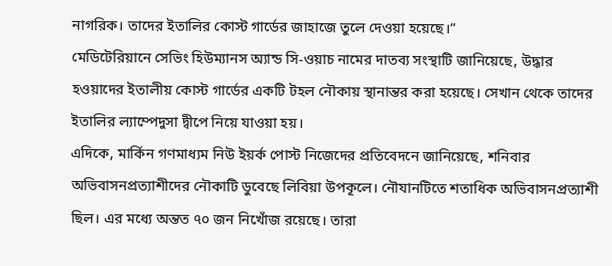নাগরিক। তাদের ইতালির কোস্ট গার্ডের জাহাজে তুলে দেওয়া হয়েছে।”
মেডিটেরিয়ানে সেভিং হিউম্যানস অ্যান্ড সি-ওয়াচ নামের দাতব্য সংস্থাটি জানিয়েছে, উদ্ধার হওয়াদের ইতালীয় কোস্ট গার্ডের একটি টহল নৌকায় স্থানান্তর করা হয়েছে। সেখান থেকে তাদের ইতালির ল্যাম্পেদুসা দ্বীপে নিয়ে যাওয়া হয়।
এদিকে, মার্কিন গণমাধ্যম নিউ ইয়র্ক পোস্ট নিজেদের প্রতিবেদনে জানিয়েছে, শনিবার অভিবাসনপ্রত্যাশীদের নৌকাটি ডুবেছে লিবিয়া উপকূলে। নৌযানটিতে শতাধিক অভিবাসনপ্রত্যাশী ছিল। এর মধ্যে অন্তত ৭০ জন নিখোঁজ রয়েছে। তারা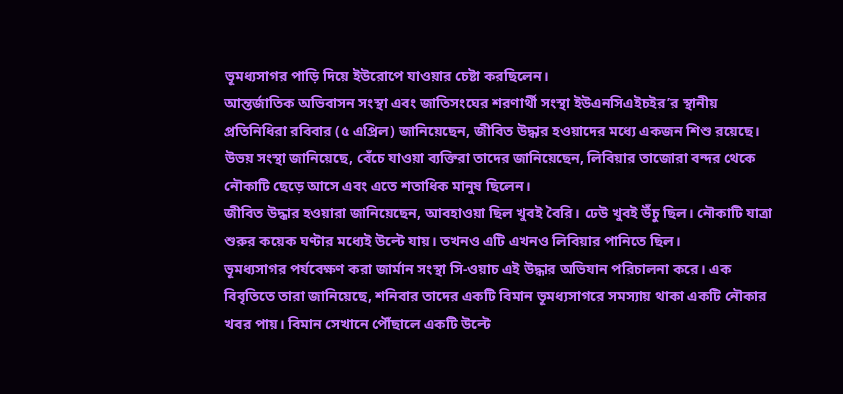ভূমধ্যসাগর পাড়ি দিয়ে ইউরোপে যাওয়ার চেষ্টা করছিলেন।
আন্তর্জাতিক অভিবাসন সংস্থা এবং জাতিসংঘের শরণার্থী সংস্থা ইউএনসিএইচইর’র স্থানীয় প্রতিনিধিরা রবিবার (৫ এপ্রিল) জানিয়েছেন, জীবিত উদ্ধার হওয়াদের মধ্যে একজন শিশু রয়েছে। উভয় সংস্থা জানিয়েছে, বেঁচে যাওয়া ব্যক্তিরা তাদের জানিয়েছেন, লিবিয়ার তাজোরা বন্দর থেকে নৌকাটি ছেড়ে আসে এবং এতে শতাধিক মানুষ ছিলেন।
জীবিত উদ্ধার হওয়ারা জানিয়েছেন, আবহাওয়া ছিল খুবই বৈরি। ঢেউ খুবই উঁচু ছিল। নৌকাটি যাত্রা শুরুর কয়েক ঘণ্টার মধ্যেই উল্টে যায়। তখনও এটি এখনও লিবিয়ার পানিতে ছিল।
ভূমধ্যসাগর পর্যবেক্ষণ করা জার্মান সংস্থা সি-ওয়াচ এই উদ্ধার অভিযান পরিচালনা করে। এক বিবৃতিতে তারা জানিয়েছে, শনিবার তাদের একটি বিমান ভূমধ্যসাগরে সমস্যায় থাকা একটি নৌকার খবর পায়। বিমান সেখানে পৌঁছালে একটি উল্টে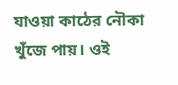যাওয়া কাঠের নৌকা খুঁজে পায়। ওই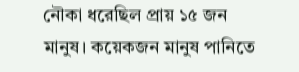নৌকা ধরেছিল প্রায় ১৫ জন মানুষ। কয়েকজন মানুষ পানিতে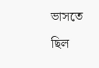ভাসতে ছিল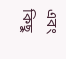এবং কিছু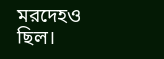মরদেহও ছিল।